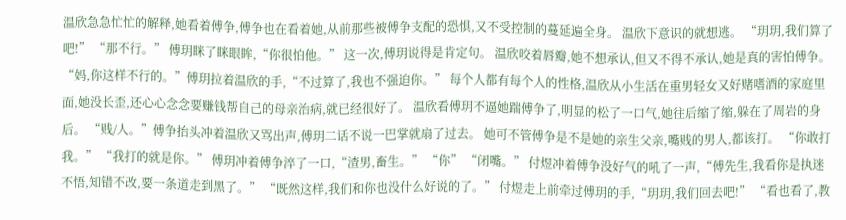温欣急急忙忙的解释,她看着傅争,傅争也在看着她,从前那些被傅争支配的恐惧,又不受控制的蔓延遍全身。 温欣下意识的就想逃。 “玥玥,我们算了吧!” “那不行。” 傅玥眯了眯眼眸,“你很怕他。” 这一次,傅玥说得是肯定句。 温欣咬着唇瓣,她不想承认,但又不得不承认,她是真的害怕傅争。 “妈,你这样不行的。”傅玥拉着温欣的手,“不过算了,我也不强迫你。” 每个人都有每个人的性格,温欣从小生活在重男轻女又好赌嗜酒的家庭里面,她没长歪,还心心念念要赚钱帮自己的母亲治病,就已经很好了。 温欣看傅玥不逼她踹傅争了,明显的松了一口气,她往后缩了缩,躲在了周岩的身后。 “贱/人。”傅争抬头冲着温欣又骂出声,傅玥二话不说一巴掌就扇了过去。 她可不管傅争是不是她的亲生父亲,嘴贱的男人,都该打。 “你敢打我。” “我打的就是你。” 傅玥冲着傅争淬了一口,“渣男,畜生。” “你” “闭嘴。” 付煜冲着傅争没好气的吼了一声,“傅先生,我看你是执迷不悟,知错不改,要一条道走到黑了。” “既然这样,我们和你也没什么好说的了。” 付煜走上前牵过傅玥的手,“玥玥,我们回去吧!” “看也看了,教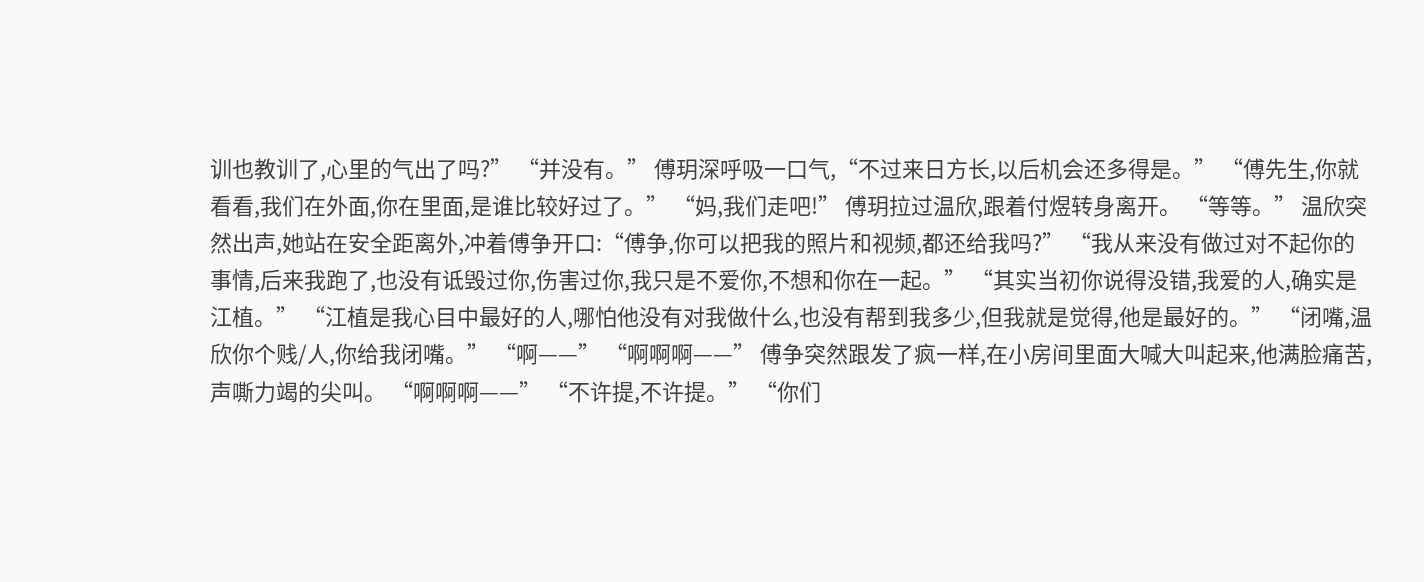训也教训了,心里的气出了吗?” “并没有。” 傅玥深呼吸一口气,“不过来日方长,以后机会还多得是。” “傅先生,你就看看,我们在外面,你在里面,是谁比较好过了。” “妈,我们走吧!” 傅玥拉过温欣,跟着付煜转身离开。 “等等。” 温欣突然出声,她站在安全距离外,冲着傅争开口:“傅争,你可以把我的照片和视频,都还给我吗?” “我从来没有做过对不起你的事情,后来我跑了,也没有诋毁过你,伤害过你,我只是不爱你,不想和你在一起。” “其实当初你说得没错,我爱的人,确实是江植。” “江植是我心目中最好的人,哪怕他没有对我做什么,也没有帮到我多少,但我就是觉得,他是最好的。” “闭嘴,温欣你个贱/人,你给我闭嘴。” “啊——” “啊啊啊——” 傅争突然跟发了疯一样,在小房间里面大喊大叫起来,他满脸痛苦,声嘶力竭的尖叫。 “啊啊啊——” “不许提,不许提。” “你们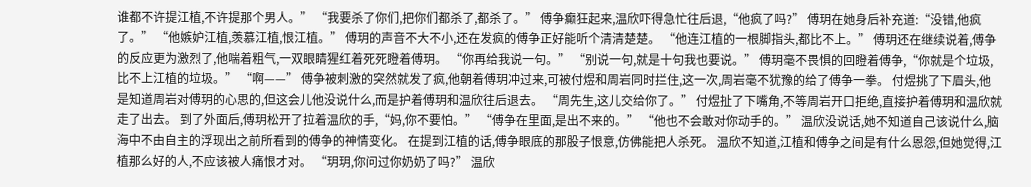谁都不许提江植,不许提那个男人。” “我要杀了你们,把你们都杀了,都杀了。” 傅争癫狂起来,温欣吓得急忙往后退,“他疯了吗?” 傅玥在她身后补充道:“没错,他疯了。” “他嫉妒江植,羡慕江植,恨江植。” 傅玥的声音不大不小,还在发疯的傅争正好能听个清清楚楚。 “他连江植的一根脚指头,都比不上。” 傅玥还在继续说着,傅争的反应更为激烈了,他喘着粗气,一双眼睛猩红着死死瞪着傅玥。 “你再给我说一句。” “别说一句,就是十句我也要说。” 傅玥毫不畏惧的回瞪着傅争,“你就是个垃圾,比不上江植的垃圾。” “啊——” 傅争被刺激的突然就发了疯,他朝着傅玥冲过来,可被付煜和周岩同时拦住,这一次,周岩毫不犹豫的给了傅争一拳。 付煜挑了下眉头,他是知道周岩对傅玥的心思的,但这会儿他没说什么,而是护着傅玥和温欣往后退去。 “周先生,这儿交给你了。” 付煜扯了下嘴角,不等周岩开口拒绝,直接护着傅玥和温欣就走了出去。 到了外面后,傅玥松开了拉着温欣的手,“妈,你不要怕。” “傅争在里面,是出不来的。” “他也不会敢对你动手的。” 温欣没说话,她不知道自己该说什么,脑海中不由自主的浮现出之前所看到的傅争的神情变化。 在提到江植的话,傅争眼底的那股子恨意,仿佛能把人杀死。 温欣不知道,江植和傅争之间是有什么恩怨,但她觉得,江植那么好的人,不应该被人痛恨才对。 “玥玥,你问过你奶奶了吗?” 温欣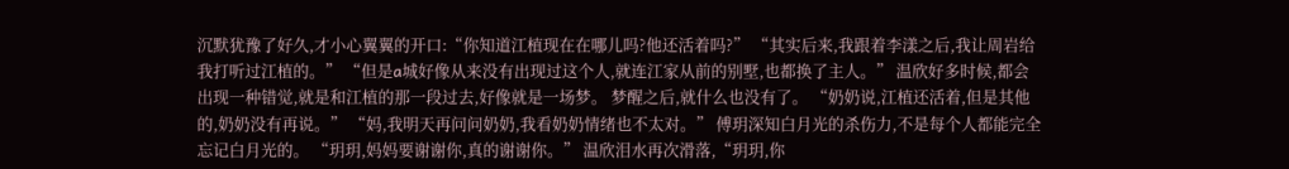沉默犹豫了好久,才小心翼翼的开口:“你知道江植现在在哪儿吗?他还活着吗?” “其实后来,我跟着李漾之后,我让周岩给我打听过江植的。” “但是a城好像从来没有出现过这个人,就连江家从前的别墅,也都换了主人。” 温欣好多时候,都会出现一种错觉,就是和江植的那一段过去,好像就是一场梦。 梦醒之后,就什么也没有了。 “奶奶说,江植还活着,但是其他的,奶奶没有再说。” “妈,我明天再问问奶奶,我看奶奶情绪也不太对。” 傅玥深知白月光的杀伤力,不是每个人都能完全忘记白月光的。 “玥玥,妈妈要谢谢你,真的谢谢你。” 温欣泪水再次滑落,“玥玥,你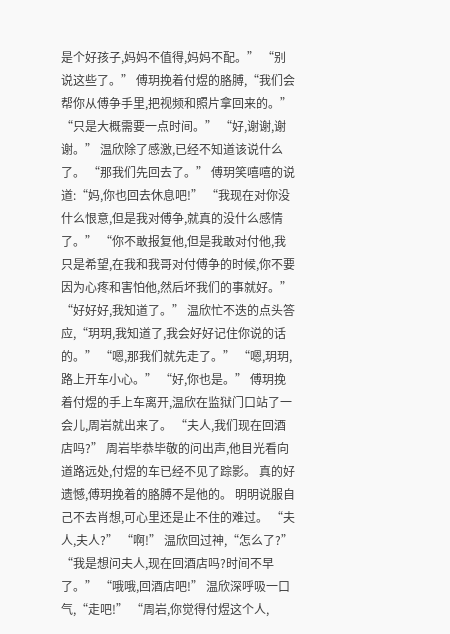是个好孩子,妈妈不值得,妈妈不配。” “别说这些了。” 傅玥挽着付煜的胳膊,“我们会帮你从傅争手里,把视频和照片拿回来的。” “只是大概需要一点时间。” “好,谢谢,谢谢。” 温欣除了感激,已经不知道该说什么了。 “那我们先回去了。” 傅玥笑嘻嘻的说道:“妈,你也回去休息吧!” “我现在对你没什么恨意,但是我对傅争,就真的没什么感情了。” “你不敢报复他,但是我敢对付他,我只是希望,在我和我哥对付傅争的时候,你不要因为心疼和害怕他,然后坏我们的事就好。” “好好好,我知道了。” 温欣忙不迭的点头答应,“玥玥,我知道了,我会好好记住你说的话的。” “嗯,那我们就先走了。” “嗯,玥玥,路上开车小心。” “好,你也是。” 傅玥挽着付煜的手上车离开,温欣在监狱门口站了一会儿,周岩就出来了。 “夫人,我们现在回酒店吗?” 周岩毕恭毕敬的问出声,他目光看向道路远处,付煜的车已经不见了踪影。 真的好遗憾,傅玥挽着的胳膊不是他的。 明明说服自己不去肖想,可心里还是止不住的难过。 “夫人,夫人?” “啊!” 温欣回过神,“怎么了?” “我是想问夫人,现在回酒店吗?时间不早了。” “哦哦,回酒店吧!” 温欣深呼吸一口气,“走吧!” “周岩,你觉得付煜这个人,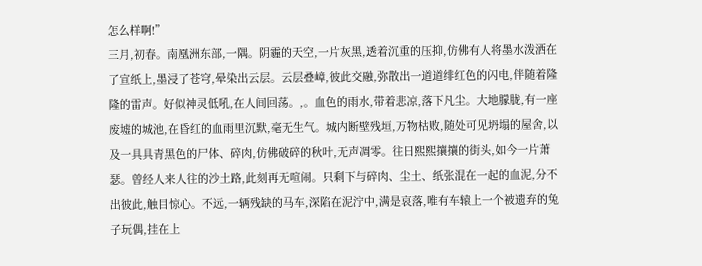怎么样啊!”
三月,初春。南凰洲东部,一隅。阴霾的天空,一片灰黑,透着沉重的压抑,仿佛有人将墨水泼洒在了宣纸上,墨浸了苍穹,晕染出云层。云层叠嶂,彼此交融,弥散出一道道绯红色的闪电,伴随着隆隆的雷声。好似神灵低吼,在人间回荡。,。血色的雨水,带着悲凉,落下凡尘。大地朦胧,有一座废墟的城池,在昏红的血雨里沉默,毫无生气。城内断壁残垣,万物枯败,随处可见坍塌的屋舍,以及一具具青黑色的尸体、碎肉,仿佛破碎的秋叶,无声凋零。往日熙熙攘攘的街头,如今一片萧瑟。曾经人来人往的沙土路,此刻再无喧闹。只剩下与碎肉、尘土、纸张混在一起的血泥,分不出彼此,触目惊心。不远,一辆残缺的马车,深陷在泥泞中,满是哀落,唯有车辕上一个被遗弃的兔子玩偶,挂在上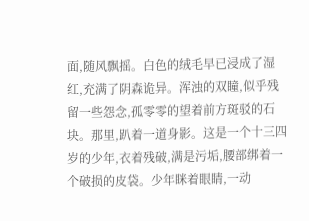面,随风飘摇。白色的绒毛早已浸成了湿红,充满了阴森诡异。浑浊的双瞳,似乎残留一些怨念,孤零零的望着前方斑驳的石块。那里,趴着一道身影。这是一个十三四岁的少年,衣着残破,满是污垢,腰部绑着一个破损的皮袋。少年眯着眼睛,一动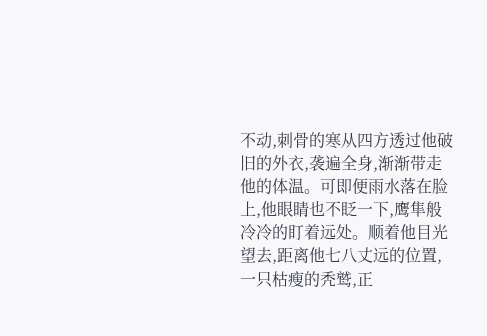不动,刺骨的寒从四方透过他破旧的外衣,袭遍全身,渐渐带走他的体温。可即便雨水落在脸上,他眼睛也不眨一下,鹰隼般冷冷的盯着远处。顺着他目光望去,距离他七八丈远的位置,一只枯瘦的秃鹫,正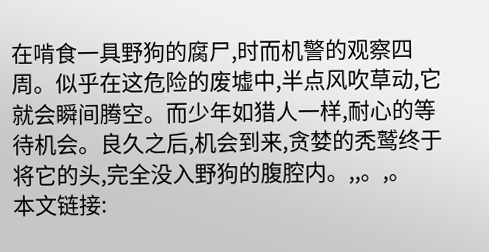在啃食一具野狗的腐尸,时而机警的观察四周。似乎在这危险的废墟中,半点风吹草动,它就会瞬间腾空。而少年如猎人一样,耐心的等待机会。良久之后,机会到来,贪婪的秃鹫终于将它的头,完全没入野狗的腹腔内。,,。,。
本文链接: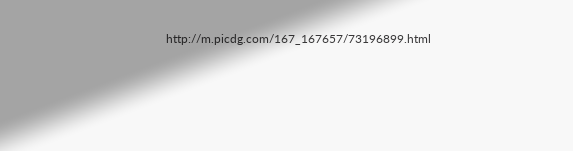http://m.picdg.com/167_167657/73196899.html